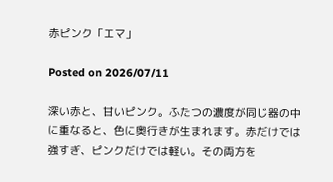赤ピンク「エマ」

Posted on 2026/07/11

深い赤と、甘いピンク。ふたつの濃度が同じ器の中に重なると、色に奥行きが生まれます。赤だけでは強すぎ、ピンクだけでは軽い。その両方を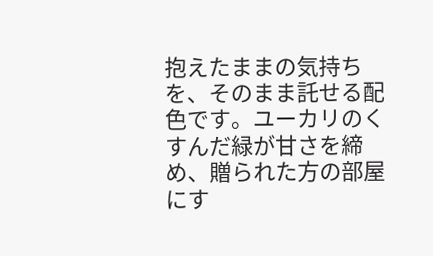抱えたままの気持ちを、そのまま託せる配色です。ユーカリのくすんだ緑が甘さを締め、贈られた方の部屋にす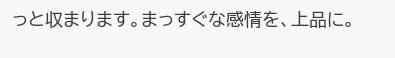っと収まります。まっすぐな感情を、上品に。